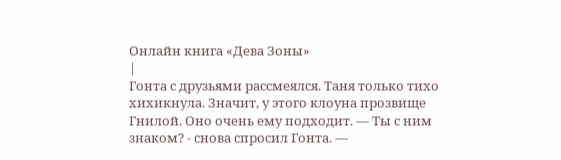Онлайн книга «Дева Зоны»
|
Гонта с друзьями рассмеялся. Таня только тихо хихикнула. Значит, у этого клоуна прозвище Гнилой. Оно очень ему подходит. — Ты с ним знаком? - снова спросил Гонта. —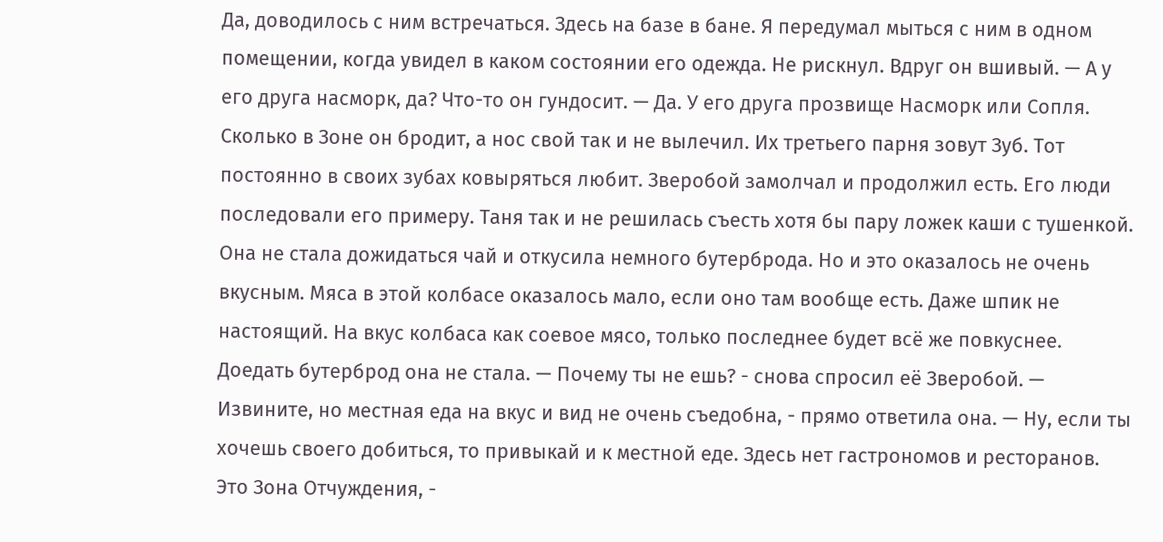Да, доводилось с ним встречаться. Здесь на базе в бане. Я передумал мыться с ним в одном помещении, когда увидел в каком состоянии его одежда. Не рискнул. Вдруг он вшивый. — А у его друга насморк, да? Что-то он гундосит. — Да. У его друга прозвище Насморк или Сопля. Сколько в Зоне он бродит, а нос свой так и не вылечил. Их третьего парня зовут Зуб. Тот постоянно в своих зубах ковыряться любит. Зверобой замолчал и продолжил есть. Его люди последовали его примеру. Таня так и не решилась съесть хотя бы пару ложек каши с тушенкой. Она не стала дожидаться чай и откусила немного бутерброда. Но и это оказалось не очень вкусным. Мяса в этой колбасе оказалось мало, если оно там вообще есть. Даже шпик не настоящий. На вкус колбаса как соевое мясо, только последнее будет всё же повкуснее. Доедать бутерброд она не стала. — Почему ты не ешь? - снова спросил её Зверобой. — Извините, но местная еда на вкус и вид не очень съедобна, - прямо ответила она. — Ну, если ты хочешь своего добиться, то привыкай и к местной еде. Здесь нет гастрономов и ресторанов. Это Зона Отчуждения, -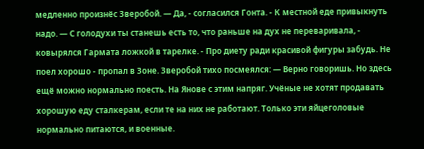медленно произнёс Зверобой. — Да, - согласился Гонта. - К местной еде привыкнуть надо. — С голодухи ты станешь есть то, что раньше на дух не переваривала, - ковырялся Гармата ложкой в тарелке. - Про диету ради красивой фигуры забудь. Не поел хорошо - пропал в Зоне. Зверобой тихо посмеялся: — Верно говоришь. Но здесь ещё можно нормально поесть. На Янове с этим напряг. Учёные не хотят продавать хорошую еду сталкерам, если те на них не работают. Только эти яйцеголовые нормально питаются, и военные.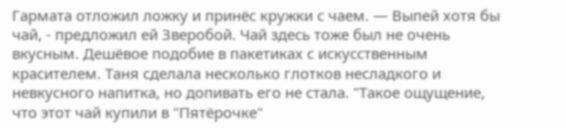Гармата отложил ложку и принёс кружки с чаем. — Выпей хотя бы чай, - предложил ей Зверобой. Чай здесь тоже был не очень вкусным. Дешёвое подобие в пакетиках с искусственным красителем. Таня сделала несколько глотков несладкого и невкусного напитка, но допивать его не стала. "Такое ощущение, что этот чай купили в "Пятёрочке"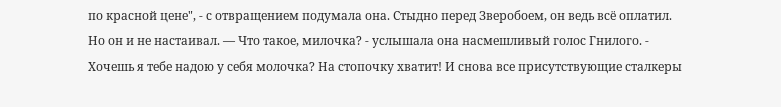по красной цене", - с отвращением подумала она. Стыдно перед Зверобоем, он ведь всё оплатил. Но он и не настаивал. — Что такое, милочка? - услышала она насмешливый голос Гнилого. - Хочешь я тебе надою у себя молочка? На стопочку хватит! И снова все присутствующие сталкеры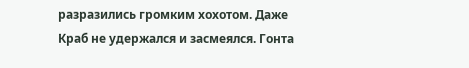разразились громким хохотом. Даже Краб не удержался и засмеялся. Гонта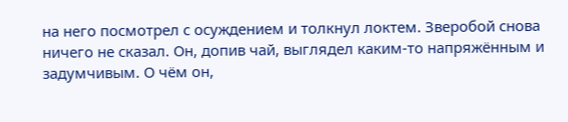на него посмотрел с осуждением и толкнул локтем. Зверобой снова ничего не сказал. Он, допив чай, выглядел каким-то напряжённым и задумчивым. О чём он,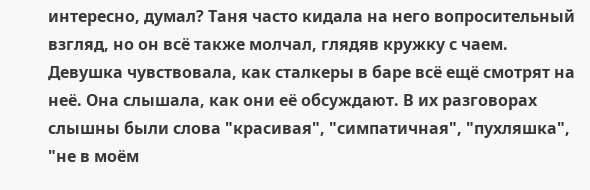интересно, думал? Таня часто кидала на него вопросительный взгляд, но он всё также молчал, глядяв кружку с чаем. Девушка чувствовала, как сталкеры в баре всё ещё смотрят на неё. Она слышала, как они её обсуждают. В их разговорах слышны были слова "красивая", "симпатичная", "пухляшка", "не в моём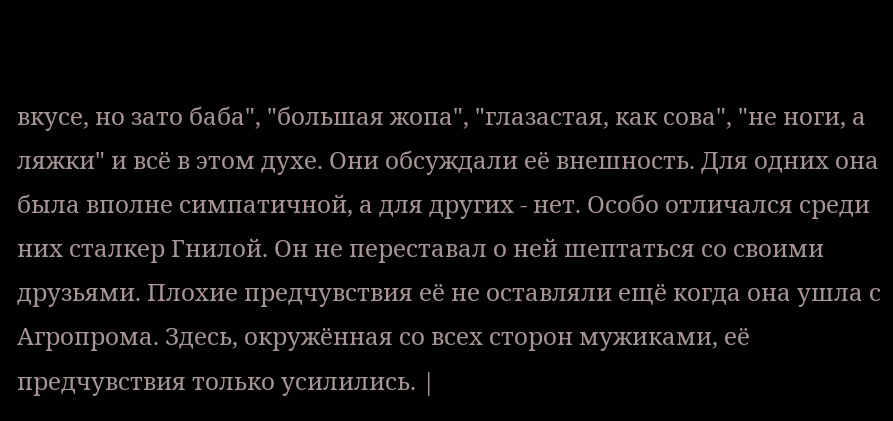вкусе, но зато баба", "большая жопа", "глазастая, как сова", "не ноги, а ляжки" и всё в этом духе. Они обсуждали её внешность. Для одних она была вполне симпатичной, а для других - нет. Особо отличался среди них сталкер Гнилой. Он не переставал о ней шептаться со своими друзьями. Плохие предчувствия её не оставляли ещё когда она ушла с Агропрома. Здесь, окружённая со всех сторон мужиками, её предчувствия только усилились. |